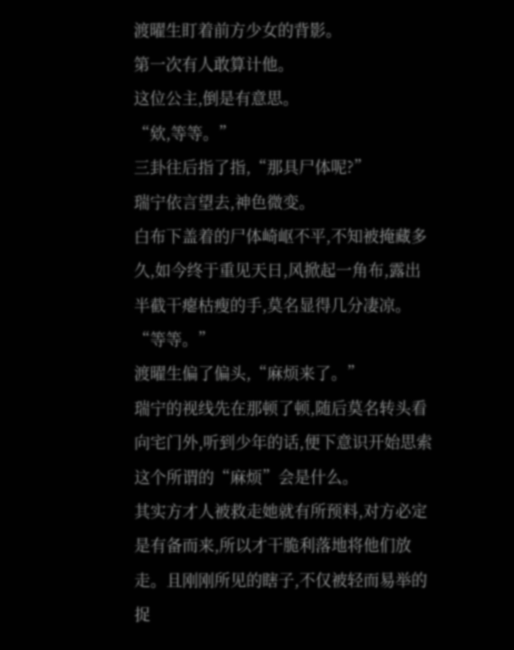渡曜生盯着前方少女的背影。
第一次有人敢算计他。
这位公主,倒是有意思。
“欸,等等。”
三卦往后指了指,“那具尸体呢?”
瑞宁依言望去,神色微变。
白布下盖着的尸体崎岖不平,不知被掩藏多久,如今终于重见天日,风掀起一角布,露出半截干瘪枯瘦的手,莫名显得几分凄凉。
“等等。”
渡曜生偏了偏头,“麻烦来了。”
瑞宁的视线先在那顿了顿,随后莫名转头看向宅门外,听到少年的话,便下意识开始思索这个所谓的“麻烦”会是什么。
其实方才人被救走她就有所预料,对方必定是有备而来,所以才干脆利落地将他们放走。且刚刚所见的瞎子,不仅被轻而易举的捉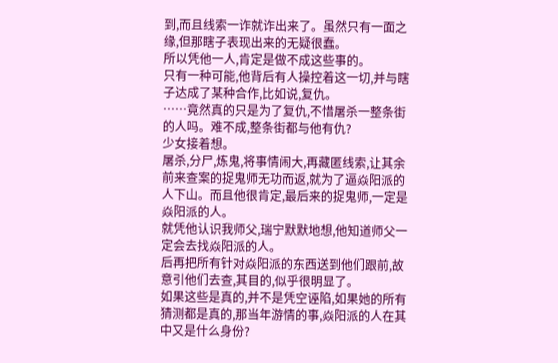到,而且线索一诈就诈出来了。虽然只有一面之缘,但那瞎子表现出来的无疑很蠢。
所以凭他一人,肯定是做不成这些事的。
只有一种可能,他背后有人操控着这一切,并与瞎子达成了某种合作,比如说,复仇。
……竟然真的只是为了复仇,不惜屠杀一整条街的人吗。难不成,整条街都与他有仇?
少女接着想。
屠杀,分尸,炼鬼,将事情闹大,再藏匿线索,让其余前来查案的捉鬼师无功而返,就为了逼焱阳派的人下山。而且他很肯定,最后来的捉鬼师,一定是焱阳派的人。
就凭他认识我师父,瑞宁默默地想,他知道师父一定会去找焱阳派的人。
后再把所有针对焱阳派的东西送到他们跟前,故意引他们去查,其目的,似乎很明显了。
如果这些是真的,并不是凭空诬陷,如果她的所有猜测都是真的,那当年游情的事,焱阳派的人在其中又是什么身份?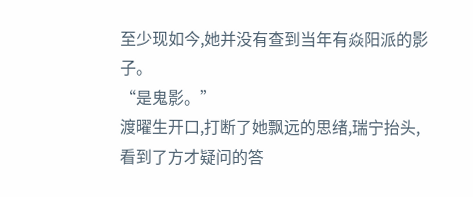至少现如今,她并没有查到当年有焱阳派的影子。
“是鬼影。”
渡曜生开口,打断了她飘远的思绪,瑞宁抬头,看到了方才疑问的答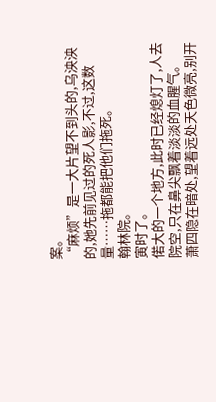案。
“麻烦”是一大片望不到头的,乌泱泱的,她先前见过的死人影,不过,这数量……拖都能把他们拖死。
翰林院。
寅时了。
偌大的一个地方,此时已经熄灯了,人去院空,只在鼻尖飘着淡淡的血腥气。
萧四隐在暗处,望着远处天色微亮,别开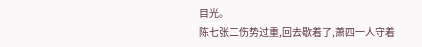目光。
陈七张二伤势过重,回去歇着了,萧四一人守着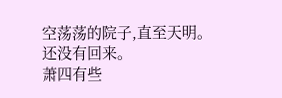空荡荡的院子,直至天明。
还没有回来。
萧四有些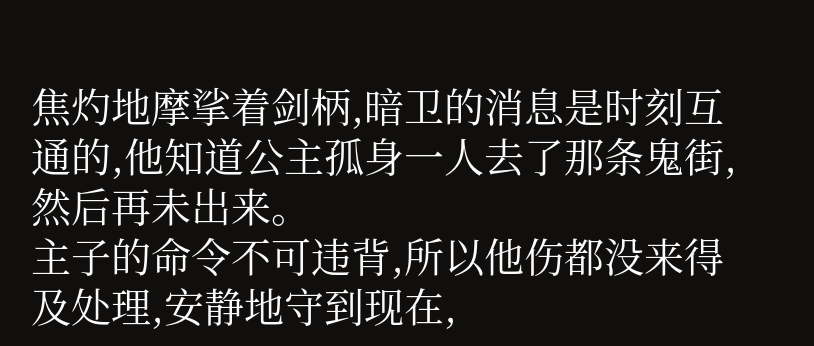焦灼地摩挲着剑柄,暗卫的消息是时刻互通的,他知道公主孤身一人去了那条鬼街,然后再未出来。
主子的命令不可违背,所以他伤都没来得及处理,安静地守到现在,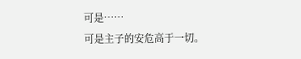可是……
可是主子的安危高于一切。